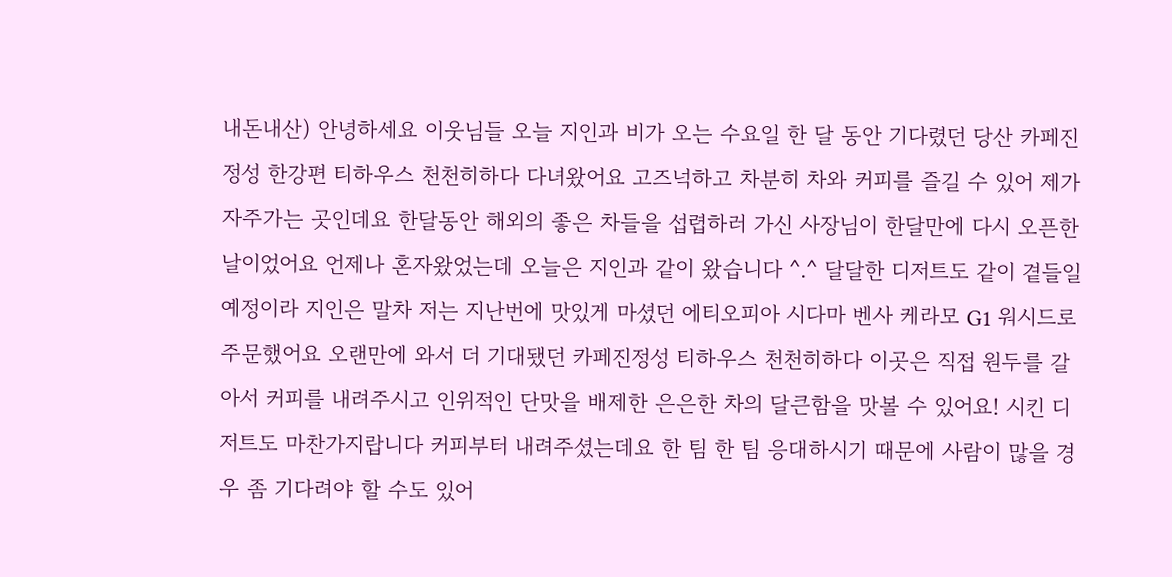내돈내산) 안녕하세요 이웃님들 오늘 지인과 비가 오는 수요일 한 달 동안 기다렸던 당산 카페진정성 한강편 티하우스 천천히하다 다녀왔어요 고즈넉하고 차분히 차와 커피를 즐길 수 있어 제가 자주가는 곳인데요 한달동안 해외의 좋은 차들을 섭렵하러 가신 사장님이 한달만에 다시 오픈한 날이었어요 언제나 혼자왔었는데 오늘은 지인과 같이 왔습니다 ^.^ 달달한 디저트도 같이 곁들일 예정이라 지인은 말차 저는 지난번에 맛있게 마셨던 에티오피아 시다마 벤사 케라모 G1 워시드로 주문했어요 오랜만에 와서 더 기대됐던 카페진정성 티하우스 천천히하다 이곳은 직접 원두를 갈아서 커피를 내려주시고 인위적인 단맛을 배제한 은은한 차의 달큰함을 맛볼 수 있어요! 시킨 디저트도 마찬가지랍니다 커피부터 내려주셨는데요 한 팀 한 팀 응대하시기 때문에 사람이 많을 경우 좀 기다려야 할 수도 있어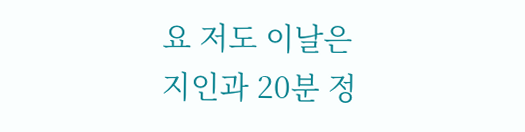요 저도 이날은 지인과 20분 정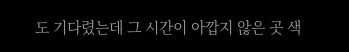도 기다렸는데 그 시간이 아깝지 않은 곳 색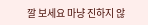깔 보세요 마냥 진하지 않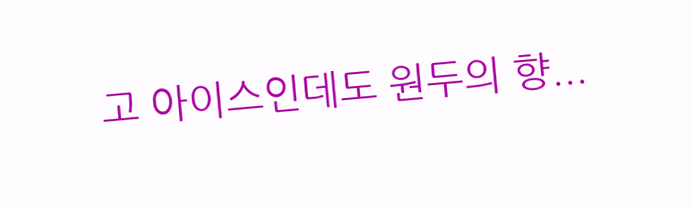고 아이스인데도 원두의 향...